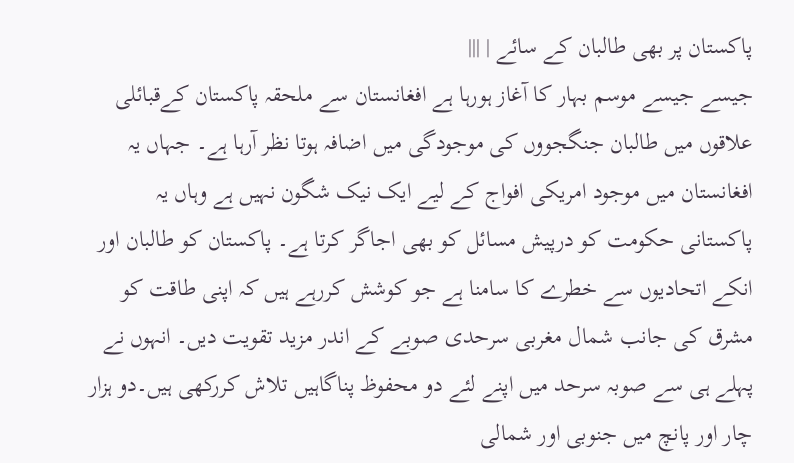پاکستان پر بھی طالبان کے سائے | |||
جیسے جیسے موسم بہار کا آغاز ہورہا ہے افغانستان سے ملحقہ پاکستان کےقبائلی علاقوں میں طالبان جنگجووں کی موجودگی میں اضافہ ہوتا نظر آرہا ہے۔ جہاں یہ افغانستان میں موجود امریکی افواج کے لیے ایک نیک شگون نہیں ہے وہاں یہ پاکستانی حکومت کو درپیش مسائل کو بھی اجاگر کرتا ہے۔ پاکستان کو طالبان اور انکے اتحادیوں سے خطرے کا سامنا ہے جو کوشش کررہے ہیں کہ اپنی طاقت کو مشرق کی جانب شمال مغربی سرحدی صوبے کے اندر مزید تقویت دیں۔ انہوں نے پہلے ہی سے صوبہ سرحد میں اپنے لئے دو محفوظ پناگاہیں تلاش کررکھی ہیں۔دو ہزار چار اور پانچ میں جنوبی اور شمالی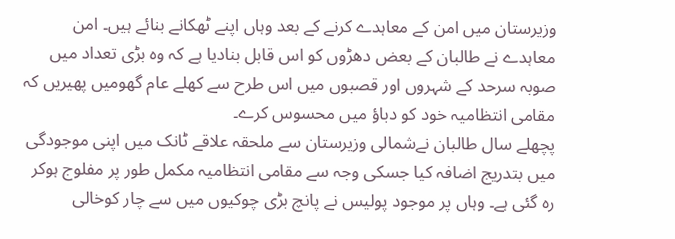وزیرستان میں امن کے معاہدے کرنے کے بعد وہاں اپنے ٹھکانے بنائے ہیں۔ امن معاہدے نے طالبان کے بعض دھڑوں کو اس قابل بنادیا ہے کہ وہ بڑی تعداد میں صوبہ سرحد کے شہروں اور قصبوں میں اس طرح سے کھلے عام گھومیں پھیریں کہ مقامی انتظامیہ خود کو دباؤ میں محسوس کرے۔
پچھلے سال طالبان نےشمالی وزیرستان سے ملحقہ علاقے ٹانک میں اپنی موجودگی میں بتدریج اضافہ کیا جسکی وجہ سے مقامی انتظامیہ مکمل طور پر مفلوج ہوکر رہ گئی ہے۔ وہاں پر موجود پولیس نے پانچ بڑی چوکیوں میں سے چار کوخالی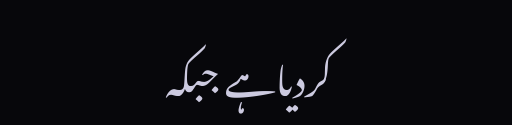کردیاہے جبکہ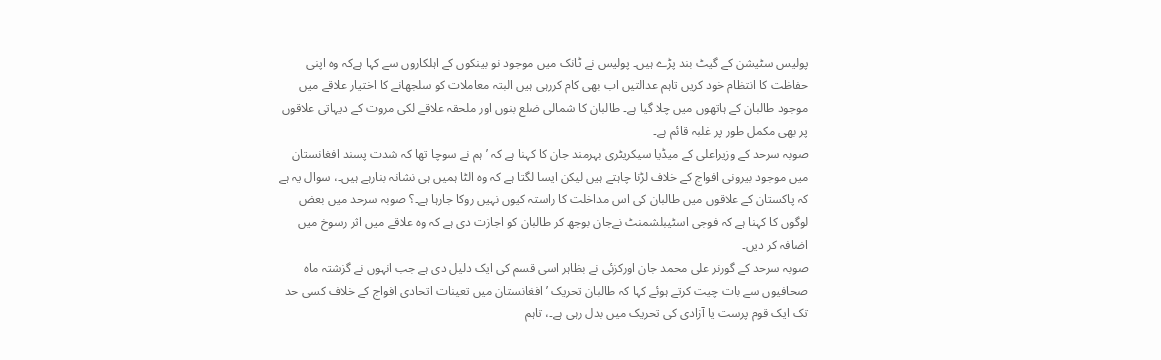پولیس سٹیشن کے گیٹ بند پڑے ہیں۔ پولیس نے ٹانک میں موجود نو بینکوں کے اہلکاروں سے کہا ہےکہ وہ اپنی حفاظت کا انتظام خود کریں تاہم عدالتیں اب بھی کام کررہی ہیں البتہ معاملات کو سلجھانے کا اختیار علاقے میں موجود طالبان کے ہاتھوں میں چلا گیا ہے۔ طالبان کا شمالی ضلع بنوں اور ملحقہ علاقے لکی مروت کے دیہاتی علاقوں پر بھی مکمل طور پر غلبہ قائم ہے۔
صوبہ سرحد کے وزیراعلی کے میڈیا سیکریٹری بہرمند جان کا کہنا ہے کہ ’ ہم نے سوچا تھا کہ شدت پسند افغانستان میں موجود بیرونی افواج کے خلاف لڑنا چاہتے ہیں لیکن ایسا لگتا ہے کہ وہ الٹا ہمیں ہی نشانہ بنارہے ہیں۔، سوال یہ ہے کہ پاکستان کے علاقوں میں طالبان کی اس مداخلت کا راستہ کیوں نہیں روکا جارہا ہے۔؟ صوبہ سرحد میں بعض لوگوں کا کہنا ہے کہ فوجی اسٹیبلشمنٹ نےجان بوجھ کر طالبان کو اجازت دی ہے کہ وہ علاقے میں اثر رسوخ میں اضافہ کر دیں۔
صوبہ سرحد کے گورنر علی محمد جان اورکزئی نے بظاہر اسی قسم کی ایک دلیل دی ہے جب انہوں نے گزشتہ ماہ صحافیوں سے بات چیت کرتے ہوئے کہا کہ طالبان تحریک ’ افغانستان میں تعینات اتحادی افواج کے خلاف کسی حد تک ایک قوم پرست یا آزادی کی تحریک میں بدل رہی ہے۔، تاہم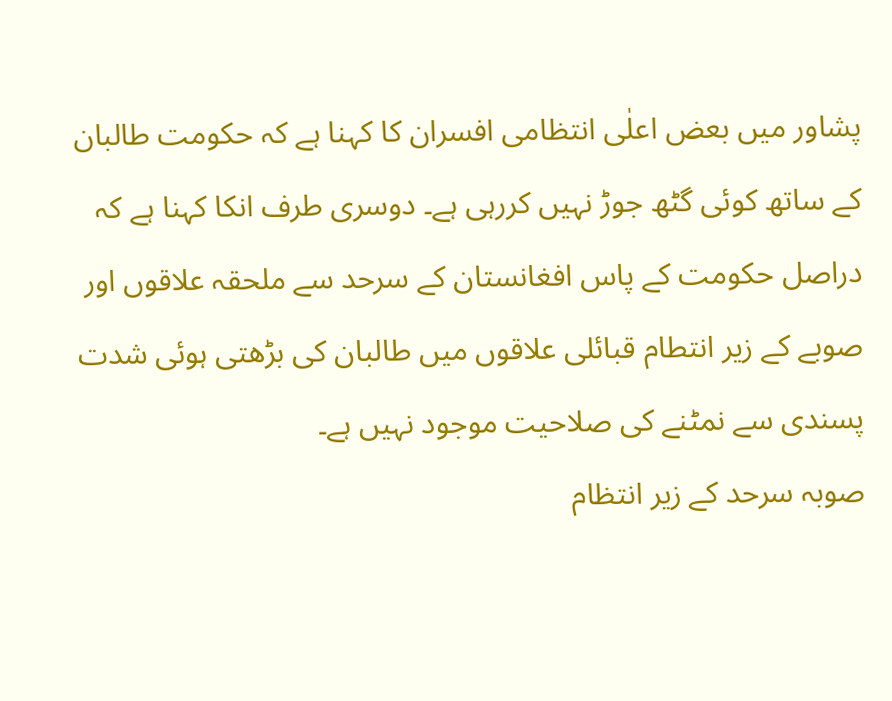پشاور میں بعض اعلٰی انتظامی افسران کا کہنا ہے کہ حکومت طالبان کے ساتھ کوئی گٹھ جوڑ نہیں کررہی ہے۔ دوسری طرف انکا کہنا ہے کہ دراصل حکومت کے پاس افغانستان کے سرحد سے ملحقہ علاقوں اور صوبے کے زیر انتطام قبائلی علاقوں میں طالبان کی بڑھتی ہوئی شدت پسندی سے نمٹنے کی صلاحیت موجود نہیں ہے۔
صوبہ سرحد کے زیر انتظام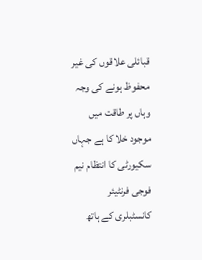قبائلی علاقوں کی غیر محفوظ ہونے کی وجہ وہاں پر طاقت میں موجود خلا کا ہے جہاں سکیورٹی کا انتظام نیم فوجی فرنٹیئر کانسٹبلری کے ہاتھ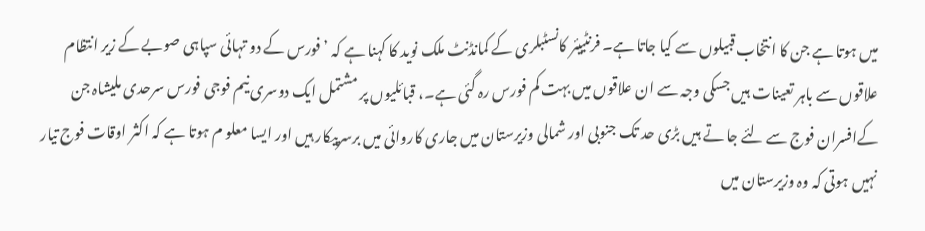میں ہوتا ہے جن کا انتخاب قبیلوں سے کیا جاتا ہے۔ فرنٹییئر کانسٹبلری کے کمانڈنٹ ملک نوید کا کہنا ہے کہ ’ فورس کے دو تہائی سپاہی صوبے کے زیر انتظام علاقوں سے باہر تعینات ہیں جسکی وجہ سے ان علاقوں میں بہت کم فورس رہ گئی ہے۔، قبائلیوں پر مشتمل ایک دوسری نیم فوجی فورس سرحدی ملیشاہ جن کےافسران فوج سے لئے جا تے ہیں بڑی حد تک جنوبی اور شمالی وزیرستان میں جاری کاروائی میں برسرپیکار ہیں اور ایسا معلو م ہوتا ہے کہ اکثر اوقات فوج تیار نہیں ہوتی کہ وہ وزیرستان میں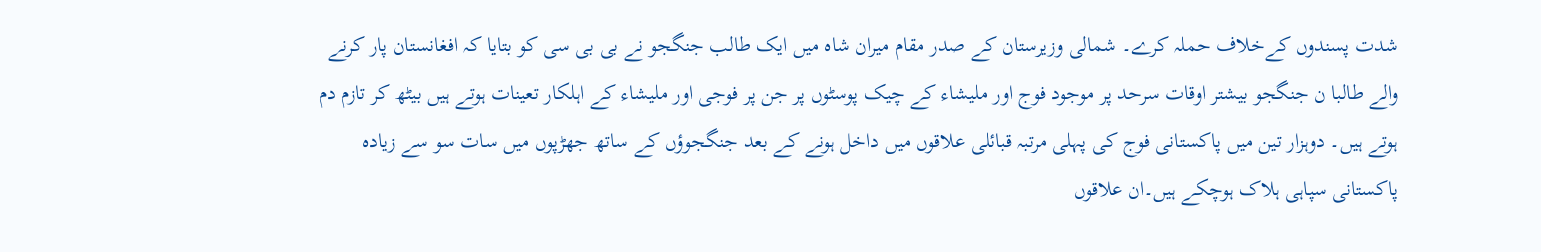شدت پسندوں کےخلاف حملہ کرے۔ شمالی وزیرستان کے صدر مقام میران شاہ میں ایک طالب جنگجو نے بی بی سی کو بتایا کہ افغانستان پار کرنے والے طالبا ن جنگجو بیشتر اوقات سرحد پر موجود فوج اور ملیشاء کے چیک پوسٹوں پر جن پر فوجی اور ملیشاء کے اہلکار تعینات ہوتے ہیں بیٹھ کر تازم دم ہوتے ہیں۔ دوہزار تین میں پاکستانی فوج کی پہلی مرتبہ قبائلی علاقوں میں داخل ہونے کے بعد جنگجوؤں کے ساتھ جھڑپوں میں سات سو سے زیادہ پاکستانی سپاہی ہلاک ہوچکے ہیں۔ان علاقوں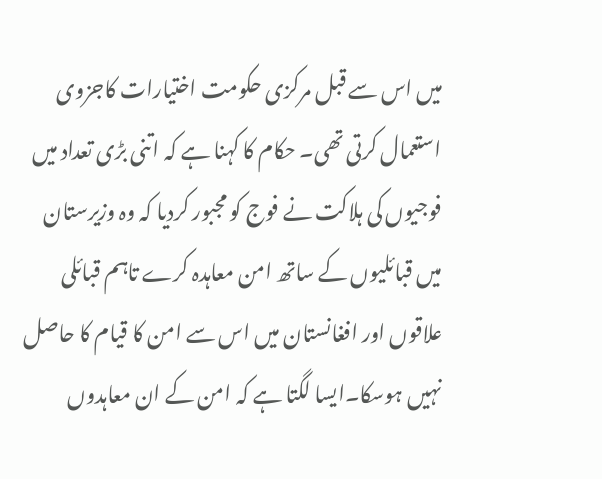میں اس سے قبل مرکزی حکومت اختیارات کاجزوی استعمال کرتی تھی۔ حکام کا کہنا ہے کہ اتنی بڑی تعداد میں فوجیوں کی ہلاکت نے فوج کو مجبور کردیا کہ وہ وزیرستان میں قبائلیوں کے ساتھ امن معاہدہ کرے تاہم قبائلی علاقوں اور افغانستان میں اس سے امن کا قیام کا حاصل نہیں ہوسکا۔ایسا لگتا ہے کہ امن کے ان معاہدوں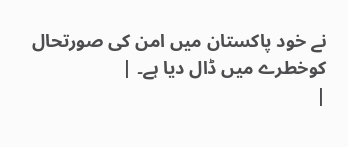نے خود پاکستان میں امن کی صورتحال کوخطرے میں ڈال دیا ہے۔ |
|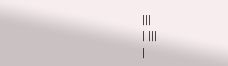|||
| |||
|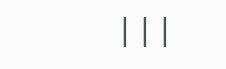|||